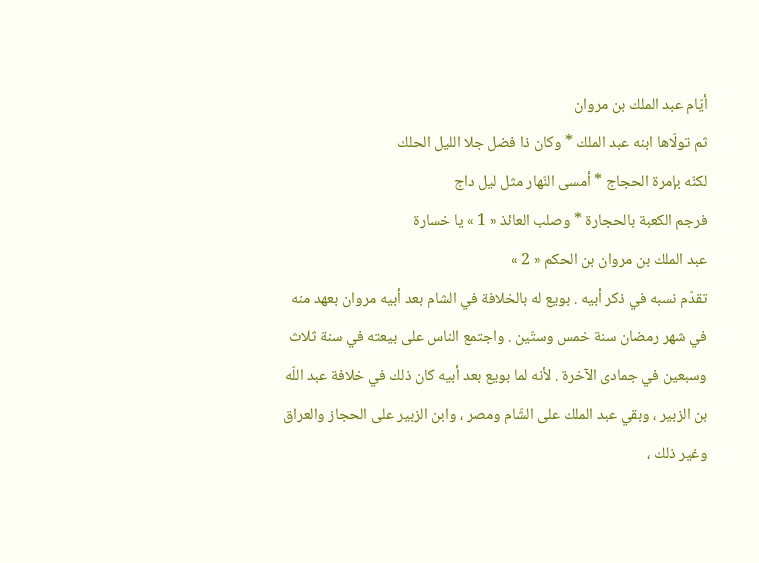أيّام عبد الملك بن مروان
ثم تولّاها ابنه عبد الملك * وكان ذا فضل جلا الليل الحلك
لكنّه بإمرة الحجاج * أمسى النّهار مثل ليل داج
فرجم الكعبة بالحجارة * وصلب العائذ « 1 » يا خسارة
عبد الملك بن مروان بن الحكم « 2 »
تقدّم نسبه في ذكر أبيه . بويع له بالخلافة في الشام بعد أبيه مروان بعهد منه في شهر رمضان سنة خمس وستّين . واجتمع الناس على بيعته في سنة ثلاث وسبعين في جمادى الآخرة . لأنه لما بويع بعد أبيه كان ذلك في خلافة عبد اللّه بن الزبير ، وبقي عبد الملك على الشّام ومصر ، وابن الزبير على الحجاز والعراق وغير ذلك ،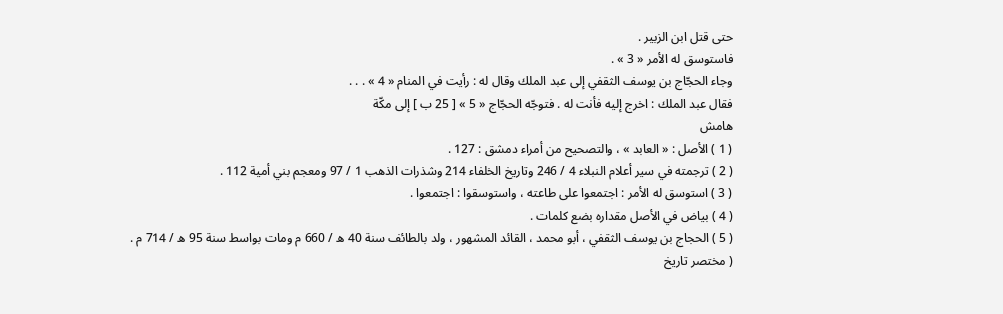حتى قتل ابن الزبير .
فاستوسق له الأمر « 3 » .
وجاء الحجّاج بن يوسف الثقفي إلى عبد الملك وقال له : رأيت في المنام « 4 » . . .
فقال عبد الملك : اخرج إليه فأنت له . فتوجّه الحجّاج « 5 » [ 25 ب ] إلى مكّة
هامش
( 1 ) الأصل : « العابد » ، والتصحيح من أمراء دمشق : 127 .
( 2 ) ترجمته في سير أعلام النبلاء 4 / 246 وتاريخ الخلفاء 214 وشذرات الذهب 1 / 97 ومعجم بني أمية 112 .
( 3 ) استوسق له الأمر : اجتمعوا على طاعته ، واستوسقوا : اجتمعوا .
( 4 ) بياض في الأصل مقداره بضع كلمات .
( 5 ) الحجاج بن يوسف الثقفي ، أبو محمد ، القائد المشهور ، ولد بالطائف سنة 40 ه / 660 م ومات بواسط سنة 95 ه / 714 م .
( مختصر تاريخ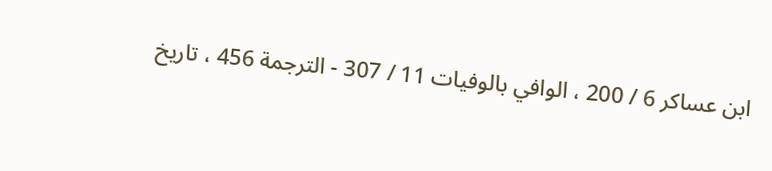ابن عساكر 6 / 200 ، الوافي بالوفيات 11 / 307 - الترجمة 456 ، تاريخ